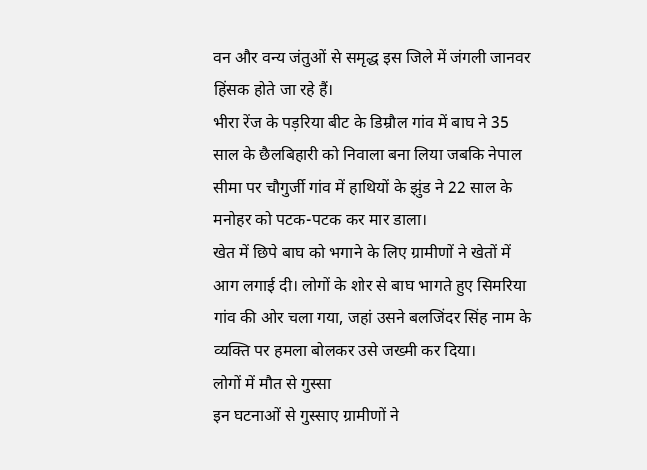वन और वन्य जंतुओं से समृद्ध इस जिले में जंगली जानवर हिंसक होते जा रहे हैं।
भीरा रेंज के पड़रिया बीट के डिम्रौल गांव में बाघ ने 35 साल के छैलबिहारी को निवाला बना लिया जबकि नेपाल सीमा पर चौगुर्जी गांव में हाथियों के झुंड ने 22 साल के मनोहर को पटक-पटक कर मार डाला।
खेत में छिपे बाघ को भगाने के लिए ग्रामीणों ने खेतों में आग लगाई दी। लोगों के शोर से बाघ भागते हुए सिमरिया गांव की ओर चला गया, जहां उसने बलजिंदर सिंह नाम के व्यक्ति पर हमला बोलकर उसे जख्मी कर दिया।
लोगों में मौत से गुस्सा
इन घटनाओं से गुस्साए ग्रामीणों ने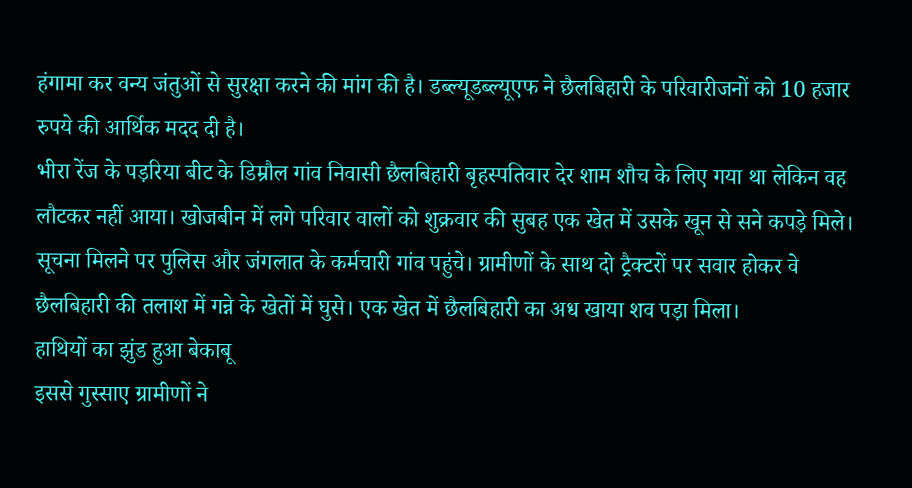हंगामा कर वन्य जंतुओं से सुरक्षा करने की मांग की है। डब्ल्यूडब्ल्यूएफ ने छैलबिहारी के परिवारीजनों को 10 हजार रुपये की आर्थिक मदद दी है।
भीरा रेंज के पड़रिया बीट के डिम्रौल गांव निवासी छैलबिहारी बृहस्पतिवार देर शाम शौच के लिए गया था लेकिन वह लौटकर नहीं आया। खोजबीन में लगे परिवार वालों को शुक्रवार की सुबह एक खेत में उसके खून से सने कपड़े मिले।
सूचना मिलने पर पुलिस और जंगलात के कर्मचारी गांव पहुंचे। ग्रामीणों के साथ दो ट्रैक्टरों पर सवार होकर वे छैलबिहारी की तलाश में गन्ने के खेतों में घुसे। एक खेत में छैलबिहारी का अध खाया शव पड़ा मिला।
हाथियों का झुंड हुआ बेकाबू
इससे गुस्साए ग्रामीणों ने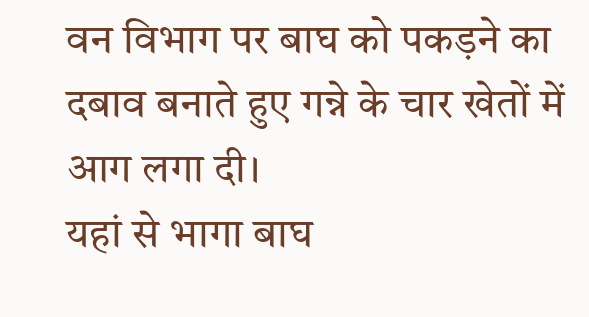वन विभाग पर बाघ को पकड़ने का दबाव बनाते हुए गन्ने के चार खेतों में आग लगा दी।
यहां से भागा बाघ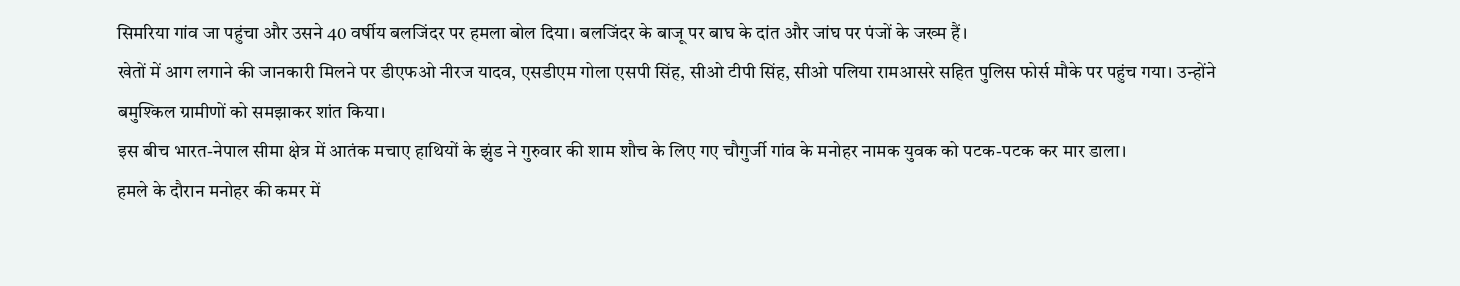सिमरिया गांव जा पहुंचा और उसने 40 वर्षीय बलजिंदर पर हमला बोल दिया। बलजिंदर के बाजू पर बाघ के दांत और जांघ पर पंजों के जख्म हैं।
खेतों में आग लगाने की जानकारी मिलने पर डीएफओ नीरज यादव, एसडीएम गोला एसपी सिंह, सीओ टीपी सिंह, सीओ पलिया रामआसरे सहित पुलिस फोर्स मौके पर पहुंच गया। उन्होंने बमुश्किल ग्रामीणों को समझाकर शांत किया।
इस बीच भारत-नेपाल सीमा क्षेत्र में आतंक मचाए हाथियों के झुंड ने गुरुवार की शाम शौच के लिए गए चौगुर्जी गांव के मनोहर नामक युवक को पटक-पटक कर मार डाला।
हमले के दौरान मनोहर की कमर में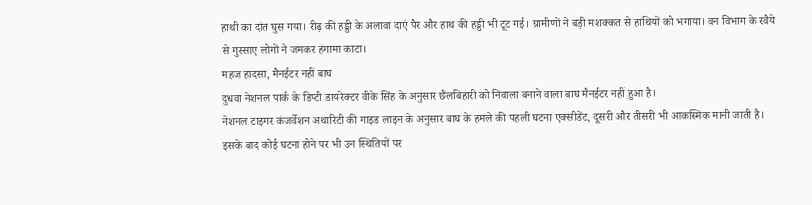हाथी का दांत घुस गया। रीढ़ की हड्डी के अलावा दाएं पैर और हाथ की हड्डी भी टूट गई। ग्रामीणों ने बड़ी मशक्कत से हाथियों को भगाया। वन विभाग के रवैये से गुस्साए लोगों ने जमकर हंगामा काटा।
महज हादसा, मैनईटर नहीं बाघ
दुधवा नेशनल पार्क के डिप्टी डायरेक्टर वीके सिंह के अनुसार छैलबिहारी को निवाला बनाने वाला बाघ मैनईटर नहीं हुआ है।
नेशनल टाइगर कंजर्वेशन अथारिटी की गाइड लाइन के अनुसार बाघ के हमले की पहली घटना एक्सीडेंट, दूसरी और तीसरी भी आकस्मिक मानी जाती है।
इसके बाद कोई घटना होने पर भी उन स्थितियों पर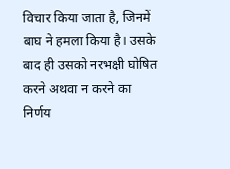विचार किया जाता है, जिनमें बाघ ने हमला किया है। उसके बाद ही उसको नरभक्षी घोषित करने अथवा न करने का निर्णय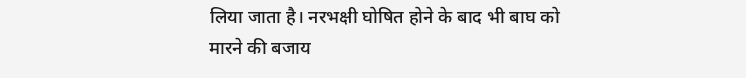लिया जाता है। नरभक्षी घोषित होने के बाद भी बाघ को मारने की बजाय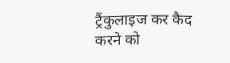ट्रैंकुलाइज कर कैद करने को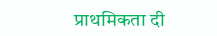प्राथमिकता दी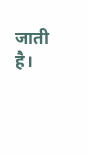जाती है।